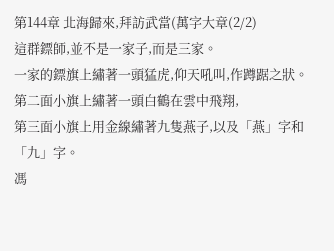第144章 北海歸來,拜訪武當(萬字大章(2/2)
這群鏢師,並不是一家子,而是三家。
一家的鏢旗上繡著一頭猛虎,仰天吼叫,作蹲踞之狀。
第二面小旗上繡著一頭白鶴在雲中飛翔,
第三面小旗上用金線繡著九隻燕子,以及「燕」字和「九」字。
馮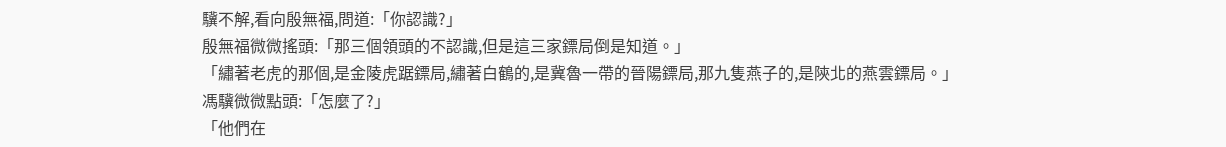驥不解,看向殷無福,問道:「你認識?」
殷無福微微搖頭:「那三個領頭的不認識,但是這三家鏢局倒是知道。」
「繡著老虎的那個,是金陵虎踞鏢局,繡著白鶴的,是冀魯一帶的晉陽鏢局,那九隻燕子的,是陝北的燕雲鏢局。」
馮驥微微點頭:「怎麼了?」
「他們在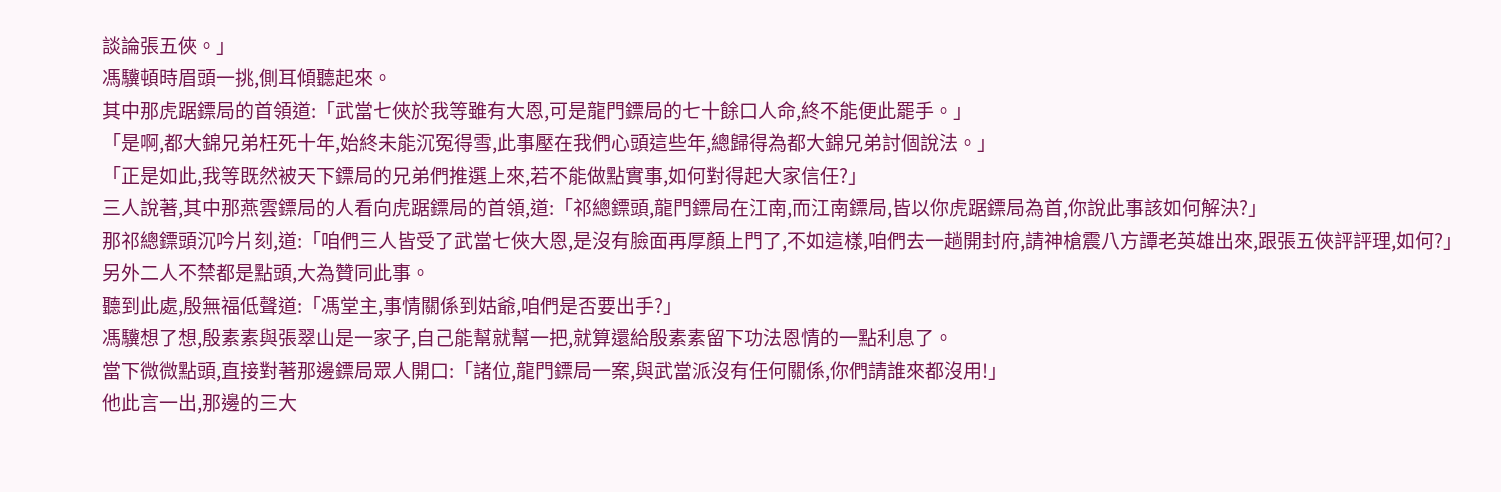談論張五俠。」
馮驥頓時眉頭一挑,側耳傾聽起來。
其中那虎踞鏢局的首領道:「武當七俠於我等雖有大恩,可是龍門鏢局的七十餘口人命,終不能便此罷手。」
「是啊,都大錦兄弟枉死十年,始終未能沉冤得雪,此事壓在我們心頭這些年,總歸得為都大錦兄弟討個說法。」
「正是如此,我等既然被天下鏢局的兄弟們推選上來,若不能做點實事,如何對得起大家信任?」
三人說著,其中那燕雲鏢局的人看向虎踞鏢局的首領,道:「祁總鏢頭,龍門鏢局在江南,而江南鏢局,皆以你虎踞鏢局為首,你說此事該如何解決?」
那祁總鏢頭沉吟片刻,道:「咱們三人皆受了武當七俠大恩,是沒有臉面再厚顏上門了,不如這樣,咱們去一趟開封府,請神槍震八方譚老英雄出來,跟張五俠評評理,如何?」
另外二人不禁都是點頭,大為贊同此事。
聽到此處,殷無福低聲道:「馮堂主,事情關係到姑爺,咱們是否要出手?」
馮驥想了想,殷素素與張翠山是一家子,自己能幫就幫一把,就算還給殷素素留下功法恩情的一點利息了。
當下微微點頭,直接對著那邊鏢局眾人開口:「諸位,龍門鏢局一案,與武當派沒有任何關係,你們請誰來都沒用!」
他此言一出,那邊的三大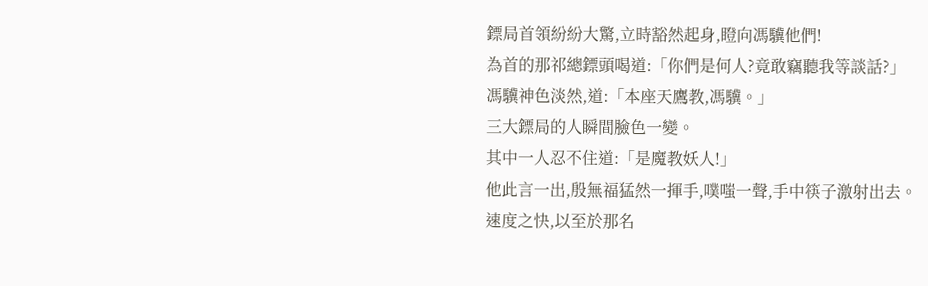鏢局首領紛紛大驚,立時豁然起身,瞪向馮驥他們!
為首的那祁總鏢頭喝道:「你們是何人?竟敢竊聽我等談話?」
馮驥神色淡然,道:「本座天鷹教,馮驥。」
三大鏢局的人瞬間臉色一變。
其中一人忍不住道:「是魔教妖人!」
他此言一出,殷無福猛然一揮手,噗嗤一聲,手中筷子激射出去。
速度之快,以至於那名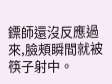鏢師還沒反應過來,臉頰瞬間就被筷子射中。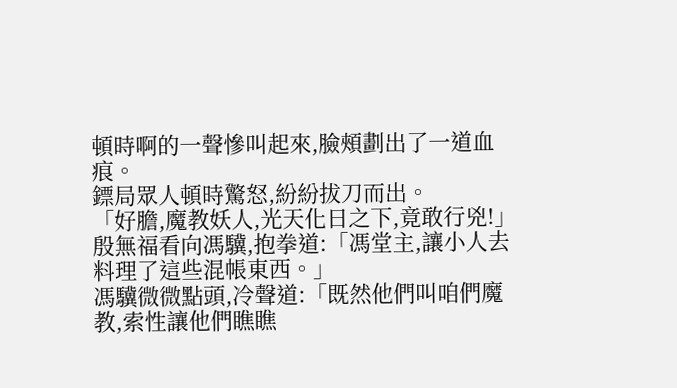頓時啊的一聲慘叫起來,臉頰劃出了一道血痕。
鏢局眾人頓時驚怒,紛紛拔刀而出。
「好膽,魔教妖人,光天化日之下,竟敢行兇!」
殷無福看向馮驥,抱拳道:「馮堂主,讓小人去料理了這些混帳東西。」
馮驥微微點頭,冷聲道:「既然他們叫咱們魔教,索性讓他們瞧瞧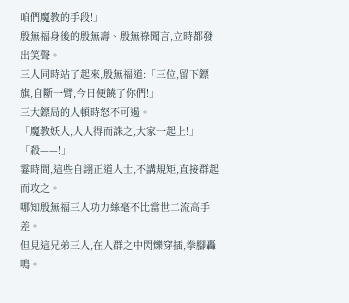咱們魔教的手段!」
殷無福身後的殷無壽、殷無祿聞言,立時都發出笑聲。
三人同時站了起來,殷無福道:「三位,留下鏢旗,自斷一臂,今日便饒了你們!」
三大鏢局的人頓時怒不可遏。
「魔教妖人,人人得而誅之,大家一起上!」
「殺——!」
霎時間,這些自詡正道人士,不講規矩,直接群起而攻之。
哪知殷無福三人功力絲毫不比當世二流高手差。
但見這兄弟三人,在人群之中閃爍穿插,拳腳轟鳴。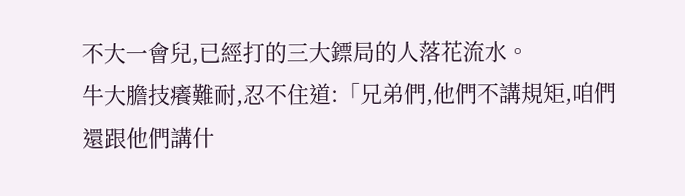不大一會兒,已經打的三大鏢局的人落花流水。
牛大膽技癢難耐,忍不住道:「兄弟們,他們不講規矩,咱們還跟他們講什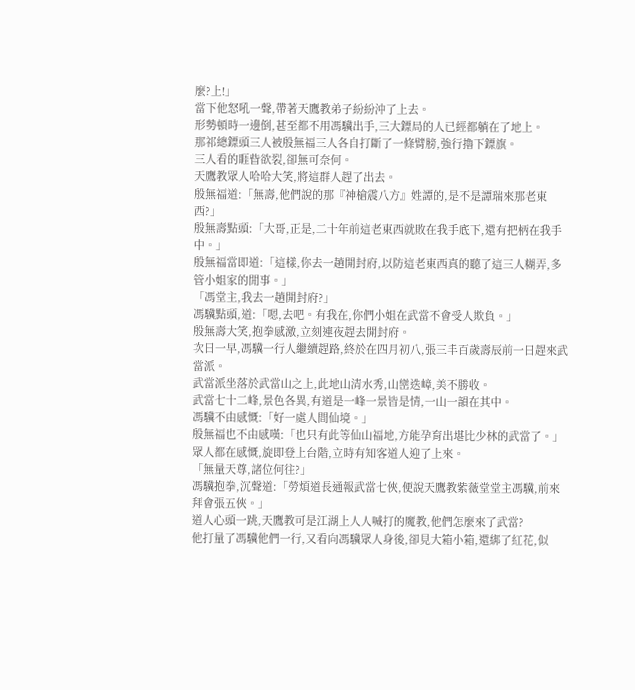麼?上!」
當下他怒吼一聲,帶著天鷹教弟子紛紛沖了上去。
形勢頓時一邊倒,甚至都不用馮驥出手,三大鏢局的人已經都躺在了地上。
那祁總鏢頭三人被殷無福三人各自打斷了一條臂膀,強行擼下鏢旗。
三人看的睚眥欲裂,卻無可奈何。
天鷹教眾人哈哈大笑,將這群人趕了出去。
殷無福道:「無壽,他們說的那『神槍震八方』姓譚的,是不是譚瑞來那老東西?」
殷無壽點頭:「大哥,正是,二十年前這老東西就敗在我手底下,還有把柄在我手中。」
殷無福當即道:「這樣,你去一趟開封府,以防這老東西真的聽了這三人糊弄,多管小姐家的閒事。」
「馮堂主,我去一趟開封府?」
馮驥點頭,道:「嗯,去吧。有我在,你們小姐在武當不會受人欺負。」
殷無壽大笑,抱拳感激,立刻連夜趕去開封府。
次日一早,馮驥一行人繼續趕路,終於在四月初八,張三丰百歲壽辰前一日趕來武當派。
武當派坐落於武當山之上,此地山清水秀,山巒迭嶂,美不勝收。
武當七十二峰,景色各異,有道是一峰一景皆是情,一山一韻在其中。
馮驥不由感慨:「好一處人間仙境。」
殷無福也不由感嘆:「也只有此等仙山福地,方能孕育出堪比少林的武當了。」
眾人都在感慨,旋即登上台階,立時有知客道人迎了上來。
「無量天尊,諸位何往?」
馮驥抱拳,沉聲道:「勞煩道長通報武當七俠,便說天鷹教紫薇堂堂主馮驥,前來拜會張五俠。」
道人心頭一跳,天鷹教可是江湖上人人喊打的魔教,他們怎麼來了武當?
他打量了馮驥他們一行,又看向馮驥眾人身後,卻見大箱小箱,還綁了紅花,似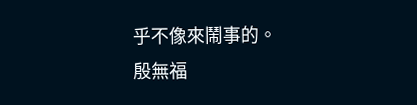乎不像來鬧事的。
殷無福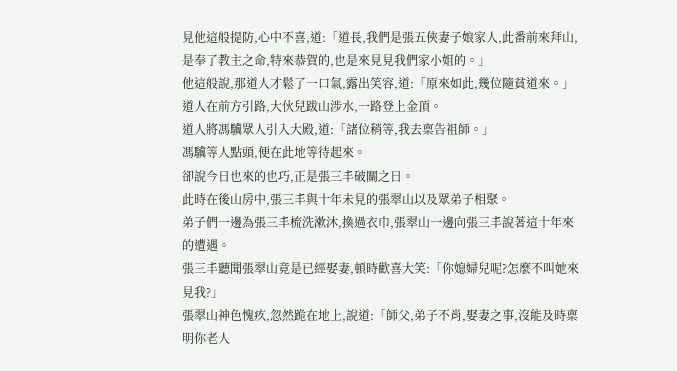見他這般提防,心中不喜,道:「道長,我們是張五俠妻子娘家人,此番前來拜山,是奉了教主之命,特來恭賀的,也是來見見我們家小姐的。」
他這般說,那道人才鬆了一口氣,露出笑容,道:「原來如此,幾位隨貧道來。」
道人在前方引路,大伙兒跋山涉水,一路登上金頂。
道人將馮驥眾人引入大殿,道:「諸位稍等,我去稟告祖師。」
馮驥等人點頭,便在此地等待起來。
卻說今日也來的也巧,正是張三丰破關之日。
此時在後山房中,張三丰與十年未見的張翠山以及眾弟子相聚。
弟子們一邊為張三丰梳洗漱沐,換過衣巾,張翠山一邊向張三丰說著這十年來的遭遇。
張三丰聽聞張翠山竟是已經娶妻,頓時歡喜大笑:「你媳婦兒呢?怎麼不叫她來見我?」
張翠山神色愧疚,忽然跪在地上,說道:「師父,弟子不肖,娶妻之事,沒能及時稟明你老人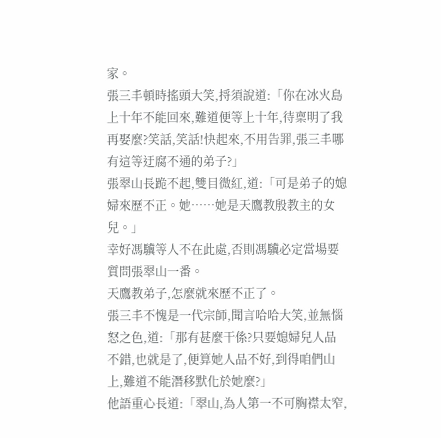家。
張三丰頓時搖頭大笑,捋須說道:「你在冰火島上十年不能回來,難道便等上十年,待稟明了我再娶麼?笑話,笑話!快起來,不用告罪,張三丰哪有這等迂腐不通的弟子?」
張翠山長跪不起,雙目微紅,道:「可是弟子的媳婦來歷不正。她……她是天鷹教殷教主的女兒。」
幸好馮驥等人不在此處,否則馮驥必定當場要質問張翠山一番。
天鷹教弟子,怎麼就來歷不正了。
張三丰不愧是一代宗師,聞言哈哈大笑,並無惱怒之色,道:「那有甚麼干係?只要媳婦兒人品不錯,也就是了,便算她人品不好,到得咱們山上,難道不能潛移默化於她麼?」
他語重心長道:「翠山,為人第一不可胸襟太窄,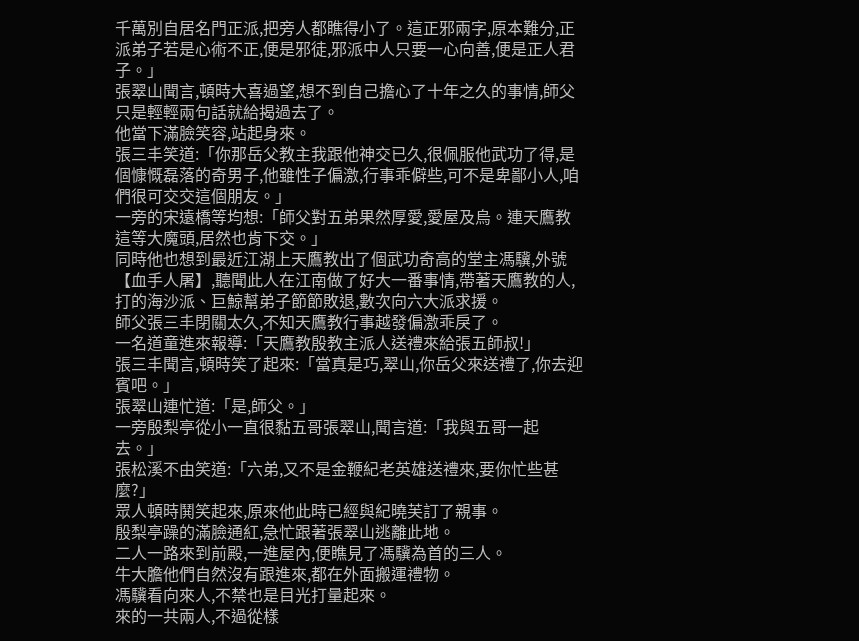千萬別自居名門正派,把旁人都瞧得小了。這正邪兩字,原本難分,正派弟子若是心術不正,便是邪徒,邪派中人只要一心向善,便是正人君子。」
張翠山聞言,頓時大喜過望,想不到自己擔心了十年之久的事情,師父只是輕輕兩句話就給揭過去了。
他當下滿臉笑容,站起身來。
張三丰笑道:「你那岳父教主我跟他神交已久,很佩服他武功了得,是個慷慨磊落的奇男子,他雖性子偏激,行事乖僻些,可不是卑鄙小人,咱們很可交交這個朋友。」
一旁的宋遠橋等均想:「師父對五弟果然厚愛,愛屋及烏。連天鷹教這等大魔頭,居然也肯下交。」
同時他也想到最近江湖上天鷹教出了個武功奇高的堂主馮驥,外號【血手人屠】,聽聞此人在江南做了好大一番事情,帶著天鷹教的人,打的海沙派、巨鯨幫弟子節節敗退,數次向六大派求援。
師父張三丰閉關太久,不知天鷹教行事越發偏激乖戾了。
一名道童進來報導:「天鷹教殷教主派人送禮來給張五師叔!」
張三丰聞言,頓時笑了起來:「當真是巧,翠山,你岳父來送禮了,你去迎賓吧。」
張翠山連忙道:「是,師父。」
一旁殷梨亭從小一直很黏五哥張翠山,聞言道:「我與五哥一起去。」
張松溪不由笑道:「六弟,又不是金鞭紀老英雄送禮來,要你忙些甚麼?」
眾人頓時鬨笑起來,原來他此時已經與紀曉芙訂了親事。
殷梨亭躁的滿臉通紅,急忙跟著張翠山逃離此地。
二人一路來到前殿,一進屋內,便瞧見了馮驥為首的三人。
牛大膽他們自然沒有跟進來,都在外面搬運禮物。
馮驥看向來人,不禁也是目光打量起來。
來的一共兩人,不過從樣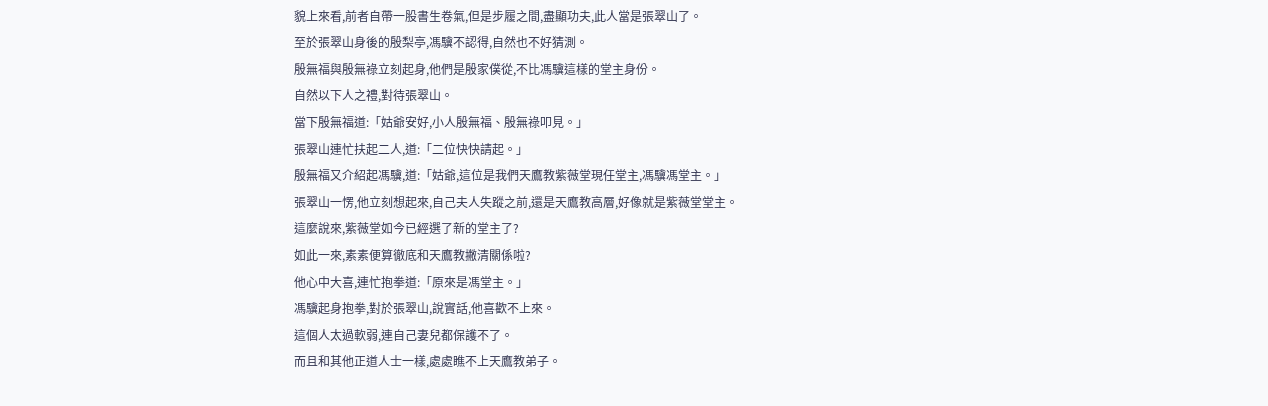貌上來看,前者自帶一股書生卷氣,但是步履之間,盡顯功夫,此人當是張翠山了。
至於張翠山身後的殷梨亭,馮驥不認得,自然也不好猜測。
殷無福與殷無祿立刻起身,他們是殷家僕從,不比馮驥這樣的堂主身份。
自然以下人之禮,對待張翠山。
當下殷無福道:「姑爺安好,小人殷無福、殷無祿叩見。」
張翠山連忙扶起二人,道:「二位快快請起。」
殷無福又介紹起馮驥,道:「姑爺,這位是我們天鷹教紫薇堂現任堂主,馮驥馮堂主。」
張翠山一愣,他立刻想起來,自己夫人失蹤之前,還是天鷹教高層,好像就是紫薇堂堂主。
這麼說來,紫薇堂如今已經選了新的堂主了?
如此一來,素素便算徹底和天鷹教撇清關係啦?
他心中大喜,連忙抱拳道:「原來是馮堂主。」
馮驥起身抱拳,對於張翠山,說實話,他喜歡不上來。
這個人太過軟弱,連自己妻兒都保護不了。
而且和其他正道人士一樣,處處瞧不上天鷹教弟子。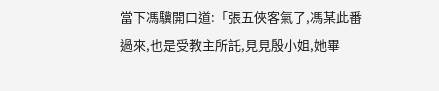當下馮驥開口道:「張五俠客氣了,馮某此番過來,也是受教主所託,見見殷小姐,她畢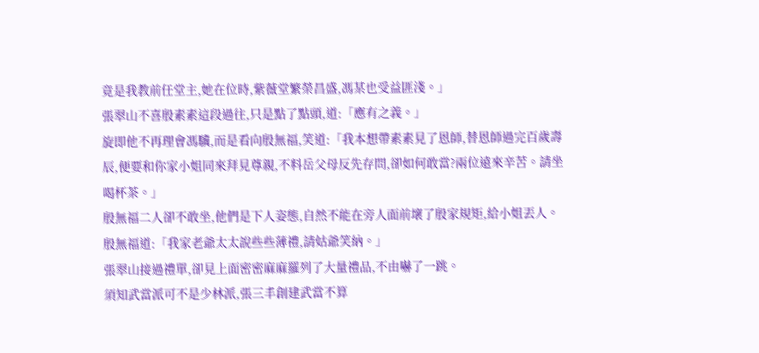竟是我教前任堂主,她在位時,紫薇堂繁榮昌盛,馮某也受益匪淺。」
張翠山不喜殷素素這段過往,只是點了點頭,道:「應有之義。」
旋即他不再理會馮驥,而是看向殷無福,笑道:「我本想帶素素見了恩師,替恩師過完百歲壽辰,便要和你家小姐同來拜見尊親,不料岳父母反先存問,卻如何敢當?兩位遠來辛苦。請坐喝杯茶。」
殷無福二人卻不敢坐,他們是下人姿態,自然不能在旁人面前壞了殷家規矩,給小姐丟人。
殷無福道:「我家老爺太太說些些薄禮,請姑爺笑納。」
張翠山接過禮單,卻見上面密密麻麻羅列了大量禮品,不由嚇了一跳。
須知武當派可不是少林派,張三丰創建武當不算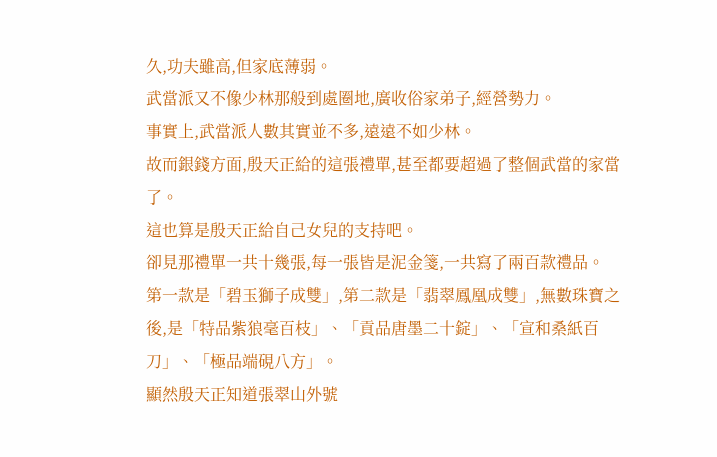久,功夫雖高,但家底薄弱。
武當派又不像少林那般到處圈地,廣收俗家弟子,經營勢力。
事實上,武當派人數其實並不多,遠遠不如少林。
故而銀錢方面,殷天正給的這張禮單,甚至都要超過了整個武當的家當了。
這也算是殷天正給自己女兒的支持吧。
卻見那禮單一共十幾張,每一張皆是泥金箋,一共寫了兩百款禮品。
第一款是「碧玉獅子成雙」,第二款是「翡翠鳳凰成雙」,無數珠寶之後,是「特品紫狼毫百枝」、「貢品唐墨二十錠」、「宣和桑紙百刀」、「極品端硯八方」。
顯然殷天正知道張翠山外號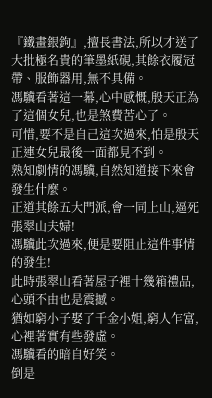『鐵畫銀鉤』,擅長書法,所以才送了大批極名貴的筆墨紙硯,其餘衣履冠帶、服飾器用,無不具備。
馮驥看著這一幕,心中感慨,殷天正為了這個女兒,也是煞費苦心了。
可惜,要不是自己這次過來,怕是殷天正連女兒最後一面都見不到。
熟知劇情的馮驥,自然知道接下來會發生什麼。
正道其餘五大門派,會一同上山,逼死張翠山夫婦!
馮驥此次過來,便是要阻止這件事情的發生!
此時張翠山看著屋子裡十幾箱禮品,心頭不由也是震撼。
猶如窮小子娶了千金小姐,窮人乍富,心裡著實有些發虛。
馮驥看的暗自好笑。
倒是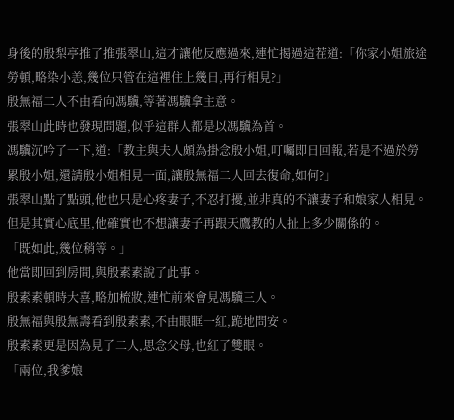身後的殷梨亭推了推張翠山,這才讓他反應過來,連忙揭過這茬道:「你家小姐旅途勞頓,略染小恙,幾位只管在這裡住上幾日,再行相見?」
殷無福二人不由看向馮驥,等著馮驥拿主意。
張翠山此時也發現問題,似乎這群人都是以馮驥為首。
馮驥沉吟了一下,道:「教主與夫人頗為掛念殷小姐,叮囑即日回報,若是不過於勞累殷小姐,還請殷小姐相見一面,讓殷無福二人回去復命,如何?」
張翠山點了點頭,他也只是心疼妻子,不忍打擾,並非真的不讓妻子和娘家人相見。
但是其實心底里,他確實也不想讓妻子再跟天鷹教的人扯上多少關係的。
「既如此,幾位稍等。」
他當即回到房間,與殷素素說了此事。
殷素素頓時大喜,略加梳妝,連忙前來會見馮驥三人。
殷無福與殷無壽看到殷素素,不由眼眶一紅,跪地問安。
殷素素更是因為見了二人,思念父母,也紅了雙眼。
「兩位,我爹娘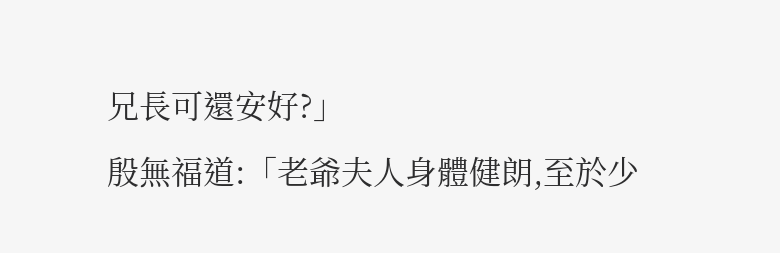兄長可還安好?」
殷無福道:「老爺夫人身體健朗,至於少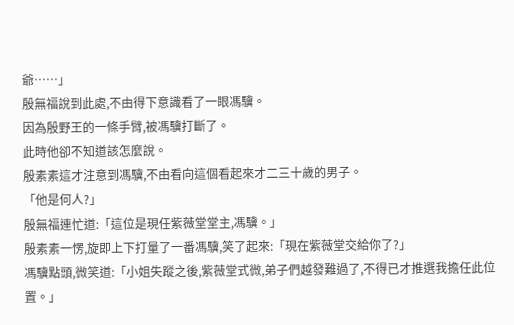爺……」
殷無福說到此處,不由得下意識看了一眼馮驥。
因為殷野王的一條手臂,被馮驥打斷了。
此時他卻不知道該怎麼說。
殷素素這才注意到馮驥,不由看向這個看起來才二三十歲的男子。
「他是何人?」
殷無福連忙道:「這位是現任紫薇堂堂主,馮驥。」
殷素素一愣,旋即上下打量了一番馮驥,笑了起來:「現在紫薇堂交給你了?」
馮驥點頭,微笑道:「小姐失蹤之後,紫薇堂式微,弟子們越發難過了,不得已才推選我擔任此位置。」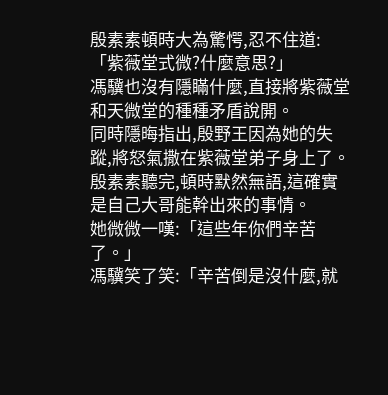殷素素頓時大為驚愕,忍不住道:「紫薇堂式微?什麼意思?」
馮驥也沒有隱瞞什麼,直接將紫薇堂和天微堂的種種矛盾說開。
同時隱晦指出,殷野王因為她的失蹤,將怒氣撒在紫薇堂弟子身上了。
殷素素聽完,頓時默然無語,這確實是自己大哥能幹出來的事情。
她微微一嘆:「這些年你們辛苦了。」
馮驥笑了笑:「辛苦倒是沒什麼,就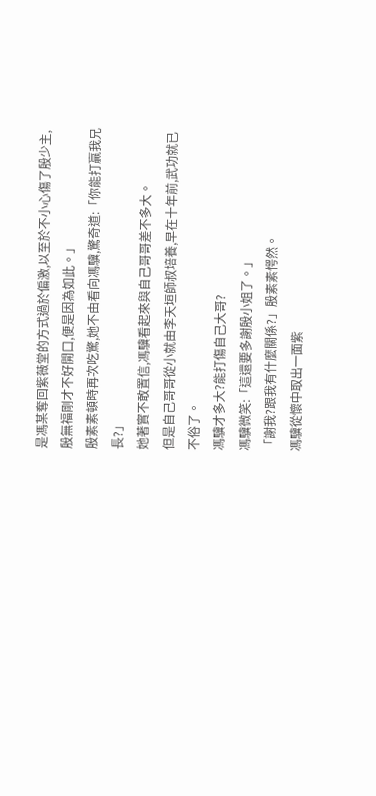是馮某奪回紫薇堂的方式過於偏激,以至於不小心傷了殷少主,殷無福剛才不好開口,便是因為如此。」
殷素素頓時再次吃驚,她不由看向馮驥,驚奇道:「你能打贏我兄長?」
她著實不敢置信,馮驥看起來與自己哥哥差不多大。
但是自己哥哥從小就由李天垣師叔培養,早在十年前,武功就已不俗了。
馮驥才多大?能打傷自己大哥?
馮驥微笑:「這還要多謝殷小姐了。」
「謝我?跟我有什麼關係?」殷素素愕然。
馮驥從懷中取出一面紫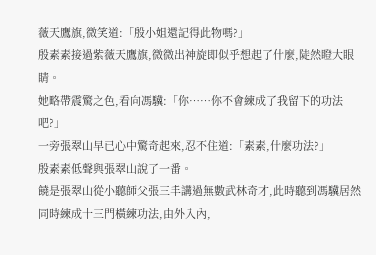薇天鷹旗,微笑道:「殷小姐還記得此物嗎?」
殷素素接過紫薇天鷹旗,微微出神旋即似乎想起了什麼,陡然瞪大眼睛。
她略帶震驚之色,看向馮驥:「你……你不會練成了我留下的功法吧?」
一旁張翠山早已心中驚奇起來,忍不住道:「素素,什麼功法?」
殷素素低聲與張翠山說了一番。
饒是張翠山從小聽師父張三丰講過無數武林奇才,此時聽到馮驥居然同時練成十三門橫練功法,由外入內,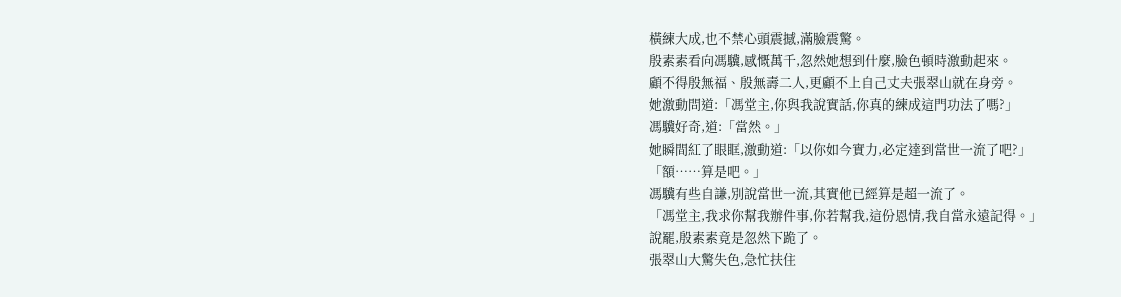橫練大成,也不禁心頭震撼,滿臉震驚。
殷素素看向馮驥,感慨萬千,忽然她想到什麼,臉色頓時激動起來。
顧不得殷無福、殷無壽二人,更顧不上自己丈夫張翠山就在身旁。
她激動問道:「馮堂主,你與我說實話,你真的練成這門功法了嗎?」
馮驥好奇,道:「當然。」
她瞬間紅了眼眶,激動道:「以你如今實力,必定達到當世一流了吧?」
「額……算是吧。」
馮驥有些自謙,別說當世一流,其實他已經算是超一流了。
「馮堂主,我求你幫我辦件事,你若幫我,這份恩情,我自當永遠記得。」
說罷,殷素素竟是忽然下跪了。
張翠山大驚失色,急忙扶住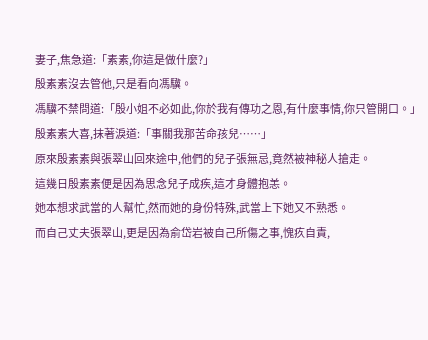妻子,焦急道:「素素,你這是做什麼?」
殷素素沒去管他,只是看向馮驥。
馮驥不禁問道:「殷小姐不必如此,你於我有傳功之恩,有什麼事情,你只管開口。」
殷素素大喜,抹著淚道:「事關我那苦命孩兒……」
原來殷素素與張翠山回來途中,他們的兒子張無忌,竟然被神秘人搶走。
這幾日殷素素便是因為思念兒子成疾,這才身體抱恙。
她本想求武當的人幫忙,然而她的身份特殊,武當上下她又不熟悉。
而自己丈夫張翠山,更是因為俞岱岩被自己所傷之事,愧疚自責,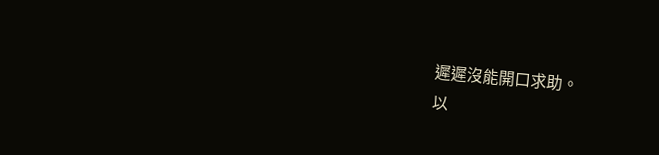遲遲沒能開口求助。
以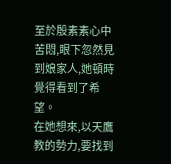至於殷素素心中苦悶,眼下忽然見到娘家人,她頓時覺得看到了希望。
在她想來,以天鷹教的勢力,要找到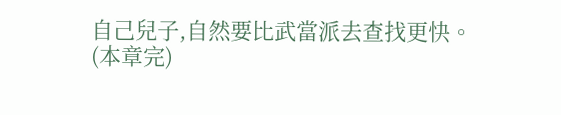自己兒子,自然要比武當派去查找更快。
(本章完)